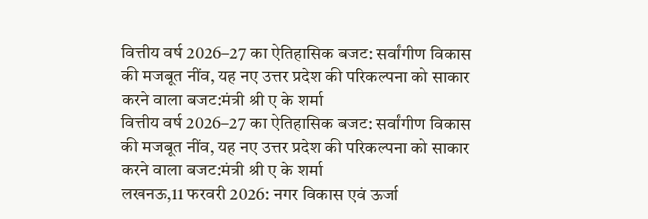वित्तीय वर्ष 2026–27 का ऐतिहासिक बजट: सर्वांगीण विकास की मजबूत नींव, यह नए उत्तर प्रदेश की परिकल्पना को साकार करने वाला बजट:मंत्री श्री ए के शर्मा
वित्तीय वर्ष 2026–27 का ऐतिहासिक बजट: सर्वांगीण विकास की मजबूत नींव, यह नए उत्तर प्रदेश की परिकल्पना को साकार करने वाला बजट:मंत्री श्री ए के शर्मा
लखनऊ,11 फरवरी 2026: नगर विकास एवं ऊर्जा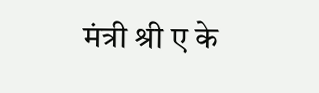मंत्री श्री ए के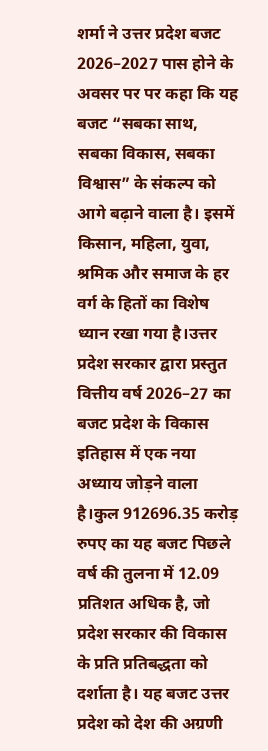शर्मा ने उत्तर प्रदेश बजट 2026–2027 पास होने के अवसर पर पर कहा कि यह बजट “सबका साथ, सबका विकास, सबका विश्वास” के संकल्प को आगे बढ़ाने वाला है। इसमें किसान, महिला, युवा, श्रमिक और समाज के हर वर्ग के हितों का विशेष ध्यान रखा गया है।उत्तर प्रदेश सरकार द्वारा प्रस्तुत वित्तीय वर्ष 2026–27 का बजट प्रदेश के विकास इतिहास में एक नया अध्याय जोड़ने वाला है।कुल 912696.35 करोड़ रुपए का यह बजट पिछले वर्ष की तुलना में 12.09 प्रतिशत अधिक है, जो प्रदेश सरकार की विकास के प्रति प्रतिबद्धता को दर्शाता है। यह बजट उत्तर प्रदेश को देश की अग्रणी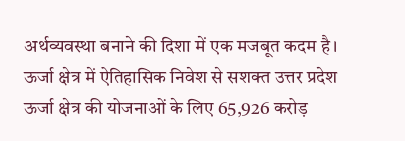अर्थव्यवस्था बनाने की दिशा में एक मजबूत कदम है।
ऊर्जा क्षेत्र में ऐतिहासिक निवेश से सशक्त उत्तर प्रदेश
ऊर्जा क्षेत्र की योजनाओं के लिए 65,926 करोड़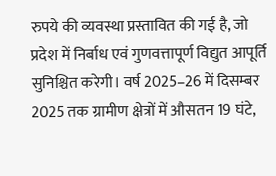रुपये की व्यवस्था प्रस्तावित की गई है, जो प्रदेश में निर्बाध एवं गुणवत्तापूर्ण विद्युत आपूर्ति सुनिश्चित करेगी। वर्ष 2025–26 में दिसम्बर 2025 तक ग्रामीण क्षेत्रों में औसतन 19 घंटे,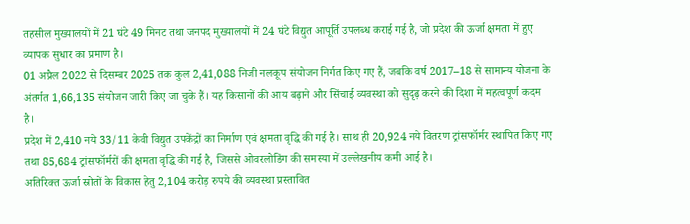तहसील मुख्यालयों में 21 घंटे 49 मिनट तथा जनपद मुख्यालयों में 24 घंटे विद्युत आपूर्ति उपलब्ध कराई गई है, जो प्रदेश की ऊर्जा क्षमता में हुए व्यापक सुधार का प्रमाण है।
01 अप्रैल 2022 से दिसम्बर 2025 तक कुल 2,41,088 निजी नलकूप संयोजन निर्गत किए गए हैं, जबकि वर्ष 2017–18 से सामान्य योजना के अंतर्गत 1,66,135 संयोजन जारी किए जा चुके हैं। यह किसानों की आय बढ़ाने और सिंचाई व्यवस्था को सुदृढ़ करने की दिशा में महत्वपूर्ण कदम है।
प्रदेश में 2,410 नये 33/11 केवी विद्युत उपकेंद्रों का निर्माण एवं क्षमता वृद्धि की गई है। साथ ही 20,924 नये वितरण ट्रांसफॉर्मर स्थापित किए गए तथा 85,684 ट्रांसफॉर्मरों की क्षमता वृद्धि की गई है, जिससे ओवरलोडिंग की समस्या में उल्लेखनीय कमी आई है।
अतिरिक्त ऊर्जा स्रोतों के विकास हेतु 2,104 करोड़ रुपये की व्यवस्था प्रस्तावित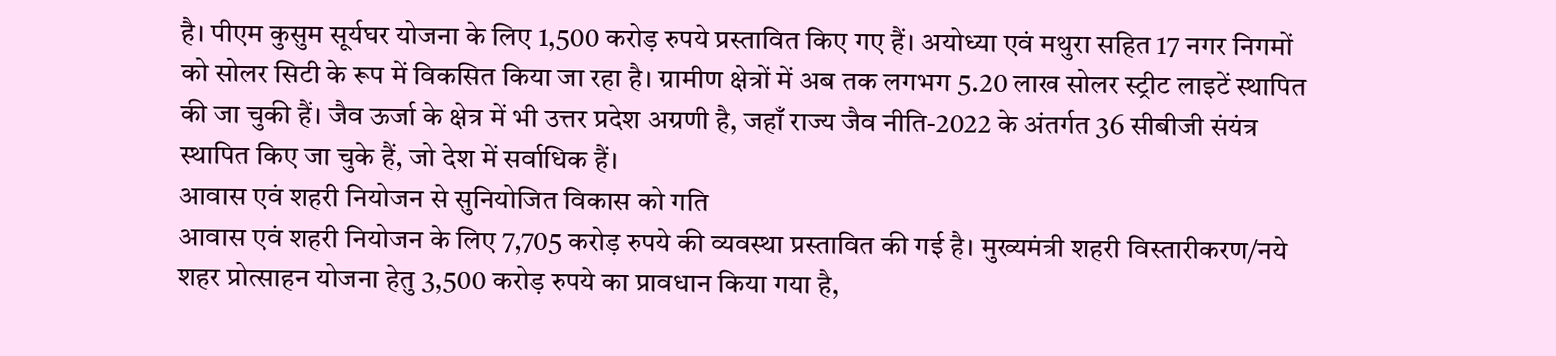है। पीएम कुसुम सूर्यघर योजना के लिए 1,500 करोड़ रुपये प्रस्तावित किए गए हैं। अयोध्या एवं मथुरा सहित 17 नगर निगमों को सोलर सिटी के रूप में विकसित किया जा रहा है। ग्रामीण क्षेत्रों में अब तक लगभग 5.20 लाख सोलर स्ट्रीट लाइटें स्थापित की जा चुकी हैं। जैव ऊर्जा के क्षेत्र में भी उत्तर प्रदेश अग्रणी है, जहाँ राज्य जैव नीति-2022 के अंतर्गत 36 सीबीजी संयंत्र स्थापित किए जा चुके हैं, जो देश में सर्वाधिक हैं।
आवास एवं शहरी नियोजन से सुनियोजित विकास को गति
आवास एवं शहरी नियोजन के लिए 7,705 करोड़ रुपये की व्यवस्था प्रस्तावित की गई है। मुख्यमंत्री शहरी विस्तारीकरण/नये शहर प्रोत्साहन योजना हेतु 3,500 करोड़ रुपये का प्रावधान किया गया है,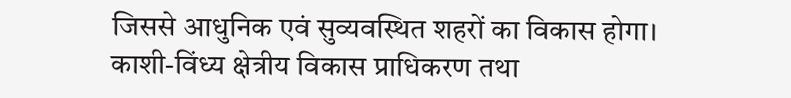जिससे आधुनिक एवं सुव्यवस्थित शहरों का विकास होगा।
काशी-विंध्य क्षेत्रीय विकास प्राधिकरण तथा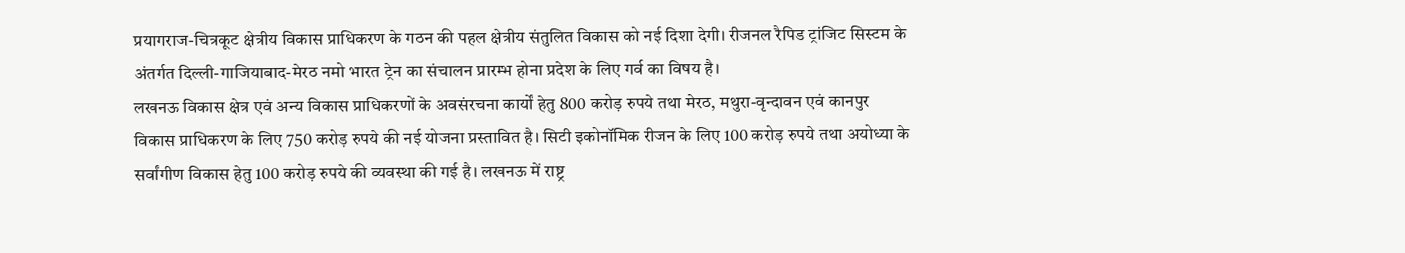प्रयागराज-चित्रकूट क्षेत्रीय विकास प्राधिकरण के गठन की पहल क्षेत्रीय संतुलित विकास को नई दिशा देगी। रीजनल रैपिड ट्रांजिट सिस्टम के अंतर्गत दिल्ली-गाजियाबाद-मेरठ नमो भारत ट्रेन का संचालन प्रारम्भ होना प्रदेश के लिए गर्व का विषय है।
लखनऊ विकास क्षेत्र एवं अन्य विकास प्राधिकरणों के अवसंरचना कार्यों हेतु 800 करोड़ रुपये तथा मेरठ, मथुरा-वृन्दावन एवं कानपुर विकास प्राधिकरण के लिए 750 करोड़ रुपये की नई योजना प्रस्तावित है। सिटी इकोनॉमिक रीजन के लिए 100 करोड़ रुपये तथा अयोध्या के सर्वांगीण विकास हेतु 100 करोड़ रुपये की व्यवस्था की गई है। लखनऊ में राष्ट्र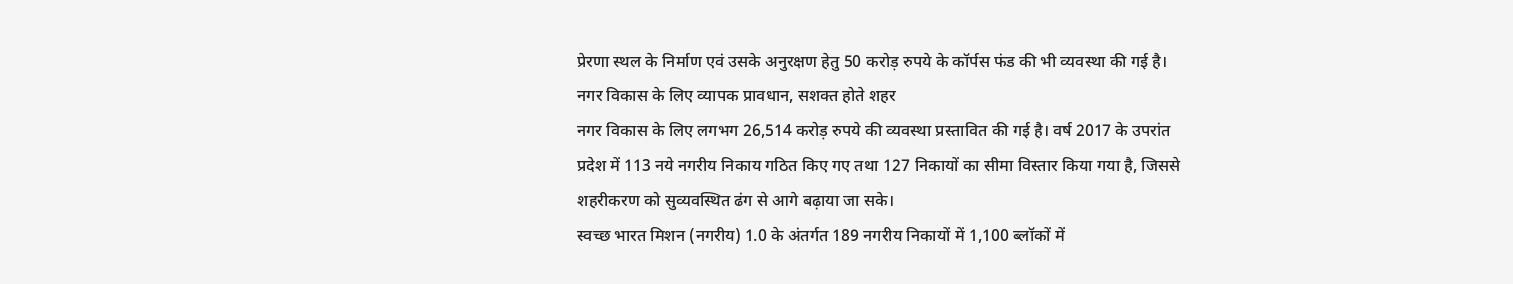प्रेरणा स्थल के निर्माण एवं उसके अनुरक्षण हेतु 50 करोड़ रुपये के कॉर्पस फंड की भी व्यवस्था की गई है।
नगर विकास के लिए व्यापक प्रावधान, सशक्त होते शहर
नगर विकास के लिए लगभग 26,514 करोड़ रुपये की व्यवस्था प्रस्तावित की गई है। वर्ष 2017 के उपरांत प्रदेश में 113 नये नगरीय निकाय गठित किए गए तथा 127 निकायों का सीमा विस्तार किया गया है, जिससे शहरीकरण को सुव्यवस्थित ढंग से आगे बढ़ाया जा सके।
स्वच्छ भारत मिशन (नगरीय) 1.0 के अंतर्गत 189 नगरीय निकायों में 1,100 ब्लॉकों में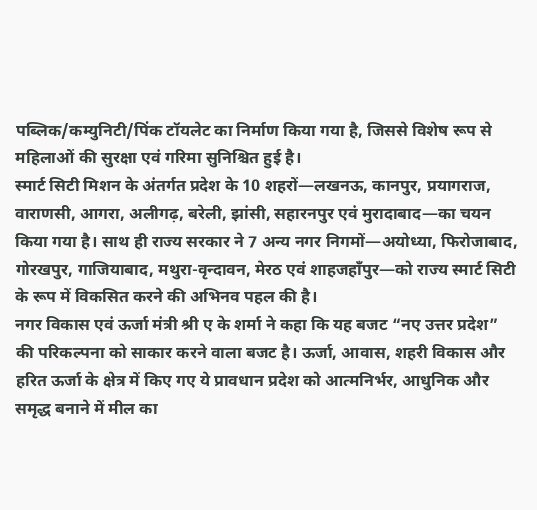पब्लिक/कम्युनिटी/पिंक टॉयलेट का निर्माण किया गया है, जिससे विशेष रूप से महिलाओं की सुरक्षा एवं गरिमा सुनिश्चित हुई है।
स्मार्ट सिटी मिशन के अंतर्गत प्रदेश के 10 शहरों—लखनऊ, कानपुर, प्रयागराज, वाराणसी, आगरा, अलीगढ़, बरेली, झांसी, सहारनपुर एवं मुरादाबाद—का चयन किया गया है। साथ ही राज्य सरकार ने 7 अन्य नगर निगमों—अयोध्या, फिरोजाबाद, गोरखपुर, गाजियाबाद, मथुरा-वृन्दावन, मेरठ एवं शाहजहाँपुर—को राज्य स्मार्ट सिटी के रूप में विकसित करने की अभिनव पहल की है।
नगर विकास एवं ऊर्जा मंत्री श्री ए के शर्मा ने कहा कि यह बजट “नए उत्तर प्रदेश” की परिकल्पना को साकार करने वाला बजट है। ऊर्जा, आवास, शहरी विकास और हरित ऊर्जा के क्षेत्र में किए गए ये प्रावधान प्रदेश को आत्मनिर्भर, आधुनिक और समृद्ध बनाने में मील का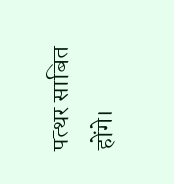पत्थर साबित होंगे।